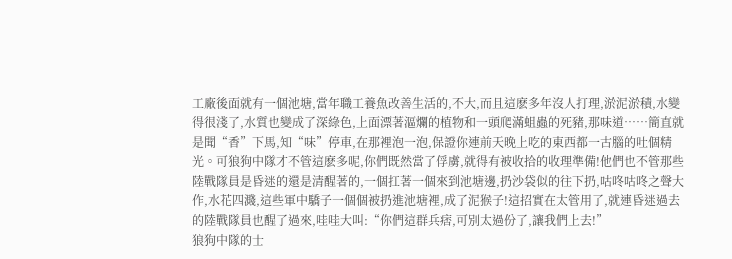工廠後面就有一個池塘,當年職工養魚改善生活的,不大,而且這麽多年沒人打理,淤泥淤積,水變得很淺了,水質也變成了深綠色,上面漂著漚爛的植物和一頭爬滿蛆蟲的死豬,那味道……簡直就是聞“香”下馬,知“味”停車,在那裡泡一泡,保證你連前天晚上吃的東西都一古腦的吐個精光。可狼狗中隊才不管這麽多呢,你們既然當了俘虜,就得有被收拾的收理準備!他們也不管那些陸戰隊員是昏迷的還是清醒著的,一個扛著一個來到池塘邊,扔沙袋似的往下扔,咕咚咕咚之聲大作,水花四濺,這些軍中驕子一個個被扔進池塘裡,成了泥猴子!這招實在太管用了,就連昏迷過去的陸戰隊員也醒了過來,哇哇大叫:“你們這群兵痞,可別太過份了,讓我們上去!”
狼狗中隊的士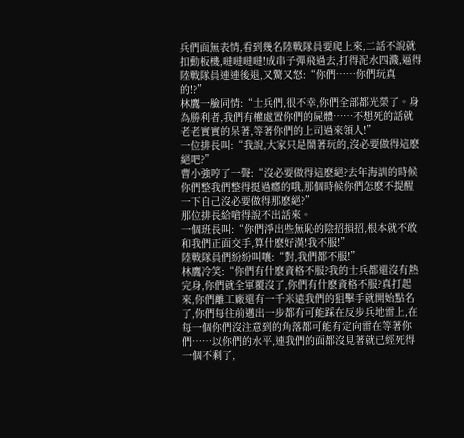兵們面無表情,看到幾名陸戰隊員要爬上來,二話不說就扣動板機,噠噠噠噠!成串子彈飛過去,打得泥水四濺,逼得陸戰隊員連連後退,又驚又怒:“你們……你們玩真的!?”
林鷹一臉同情:“士兵們,很不幸,你們全部都光榮了。身為勝利者,我們有權處置你們的屍體……不想死的話就老老實實的呆著,等著你們的上司過來領人!”
一位排長叫:“我說,大家只是鬧著玩的,沒必要做得這麽絕吧?”
曹小強哼了一聲:“沒必要做得這麽絕?去年海訓的時候你們整我們整得挺過癮的哦,那個時候你們怎麽不提醒一下自己沒必要做得那麽絕?”
那位排長給嗆得說不出話來。
一個班長叫:“你們淨出些無恥的陰招損招,根本就不敢和我們正面交手,算什麽好漢!我不服!”
陸戰隊員們紛紛叫嚷:“對,我們都不服!”
林鷹冷笑:“你們有什麽資格不服?我的士兵都還沒有熱完身,你們就全軍覆沒了,你們有什麽資格不服?真打起來,你們離工廠還有一千米遠我們的狙擊手就開始點名了,你們每往前邁出一步都有可能踩在反步兵地雷上,在每一個你們沒注意到的角落都可能有定向雷在等著你們……以你們的水平,連我們的面都沒見著就已經死得一個不剩了,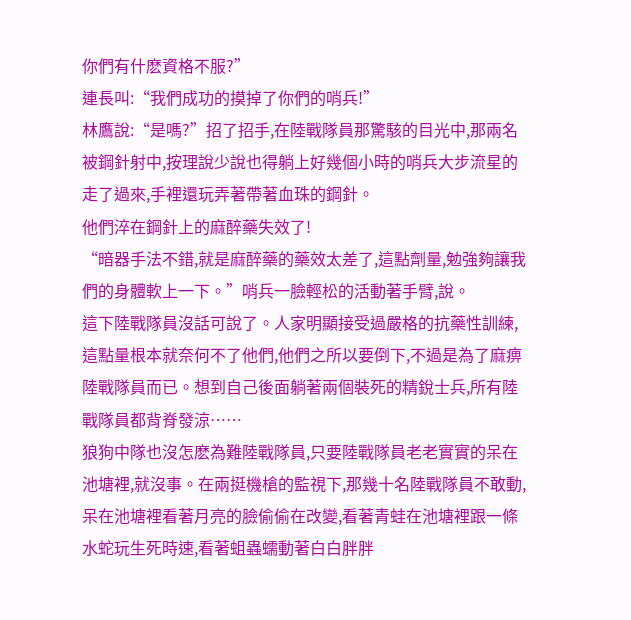你們有什麽資格不服?”
連長叫:“我們成功的摸掉了你們的哨兵!”
林鷹說:“是嗎?”招了招手,在陸戰隊員那驚駭的目光中,那兩名被鋼針射中,按理說少說也得躺上好幾個小時的哨兵大步流星的走了過來,手裡還玩弄著帶著血珠的鋼針。
他們淬在鋼針上的麻醉藥失效了!
“暗器手法不錯,就是麻醉藥的藥效太差了,這點劑量,勉強夠讓我們的身體軟上一下。”哨兵一臉輕松的活動著手臂,說。
這下陸戰隊員沒話可說了。人家明顯接受過嚴格的抗藥性訓練,這點量根本就奈何不了他們,他們之所以要倒下,不過是為了麻痹陸戰隊員而已。想到自己後面躺著兩個裝死的精銳士兵,所有陸戰隊員都背脊發涼……
狼狗中隊也沒怎麽為難陸戰隊員,只要陸戰隊員老老實實的呆在池塘裡,就沒事。在兩挺機槍的監視下,那幾十名陸戰隊員不敢動,呆在池塘裡看著月亮的臉偷偷在改變,看著青蛙在池塘裡跟一條水蛇玩生死時速,看著蛆蟲蠕動著白白胖胖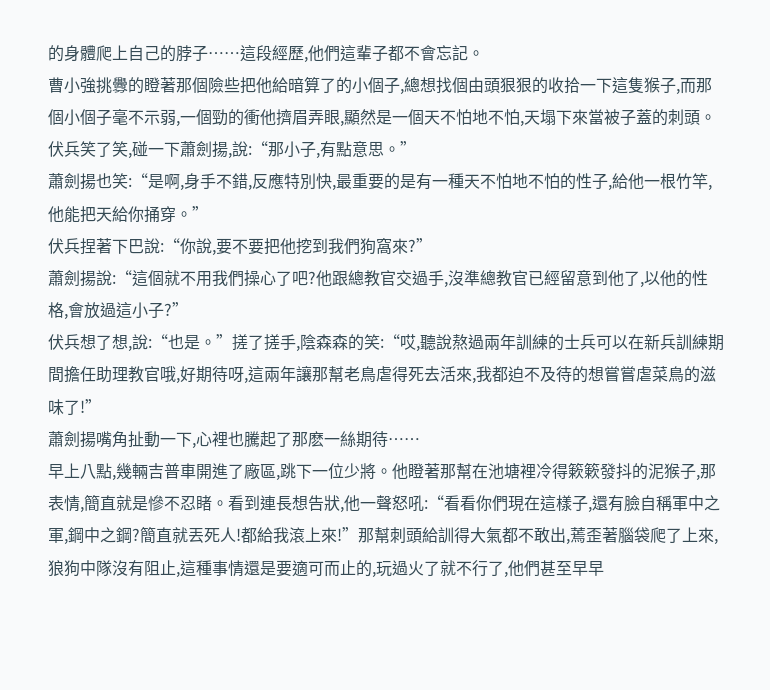的身體爬上自己的脖子……這段經歷,他們這輩子都不會忘記。
曹小強挑釁的瞪著那個險些把他給暗算了的小個子,總想找個由頭狠狠的收拾一下這隻猴子,而那個小個子毫不示弱,一個勁的衝他擠眉弄眼,顯然是一個天不怕地不怕,天塌下來當被子蓋的刺頭。伏兵笑了笑,碰一下蕭劍揚,說:“那小子,有點意思。”
蕭劍揚也笑:“是啊,身手不錯,反應特別快,最重要的是有一種天不怕地不怕的性子,給他一根竹竿,他能把天給你捅穿。”
伏兵捏著下巴說:“你說,要不要把他挖到我們狗窩來?”
蕭劍揚說:“這個就不用我們操心了吧?他跟總教官交過手,沒準總教官已經留意到他了,以他的性格,會放過這小子?”
伏兵想了想,說:“也是。”搓了搓手,陰森森的笑:“哎,聽說熬過兩年訓練的士兵可以在新兵訓練期間擔任助理教官哦,好期待呀,這兩年讓那幫老鳥虐得死去活來,我都迫不及待的想嘗嘗虐菜鳥的滋味了!”
蕭劍揚嘴角扯動一下,心裡也騰起了那麽一絲期待……
早上八點,幾輛吉普車開進了廠區,跳下一位少將。他瞪著那幫在池塘裡冷得簌簌發抖的泥猴子,那表情,簡直就是慘不忍睹。看到連長想告狀,他一聲怒吼:“看看你們現在這樣子,還有臉自稱軍中之軍,鋼中之鋼?簡直就丟死人!都給我滾上來!”那幫刺頭給訓得大氣都不敢出,蔫歪著腦袋爬了上來,狼狗中隊沒有阻止,這種事情還是要適可而止的,玩過火了就不行了,他們甚至早早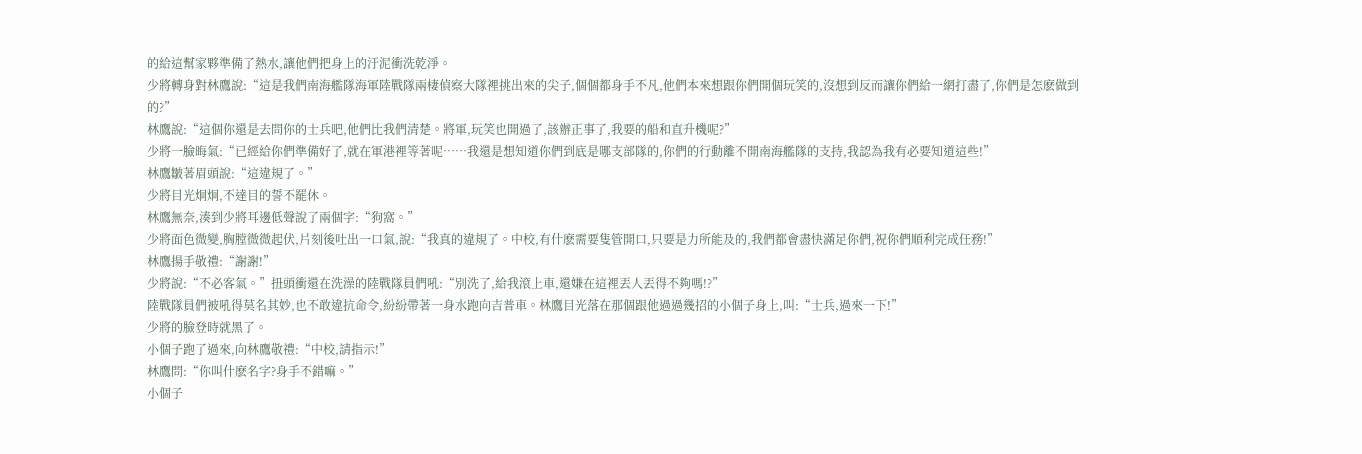的給這幫家夥準備了熱水,讓他們把身上的汙泥衝洗乾淨。
少將轉身對林鷹說:“這是我們南海艦隊海軍陸戰隊兩棲偵察大隊裡挑出來的尖子,個個都身手不凡,他們本來想跟你們開個玩笑的,沒想到反而讓你們給一網打盡了,你們是怎麽做到的?”
林鷹說:“這個你還是去問你的士兵吧,他們比我們清楚。將軍,玩笑也開過了,該辦正事了,我要的船和直升機呢?”
少將一臉晦氣:“已經給你們準備好了,就在軍港裡等著呢……我還是想知道你們到底是哪支部隊的,你們的行動離不開南海艦隊的支持,我認為我有必要知道這些!”
林鷹皺著眉頭說:“這違規了。”
少將目光炯炯,不達目的誓不罷休。
林鷹無奈,湊到少將耳邊低聲說了兩個字:“狗窩。”
少將面色微變,胸膛微微起伏,片刻後吐出一口氣,說:“我真的違規了。中校,有什麽需要隻管開口,只要是力所能及的,我們都會盡快滿足你們,祝你們順利完成任務!”
林鷹揚手敬禮:“謝謝!”
少將說:“不必客氣。”扭頭衝還在洗澡的陸戰隊員們吼:“別洗了,給我滾上車,還嫌在這裡丟人丟得不夠嗎!?”
陸戰隊員們被吼得莫名其妙,也不敢違抗命令,紛紛帶著一身水跑向吉普車。林鷹目光落在那個跟他過過幾招的小個子身上,叫:“士兵,過來一下!”
少將的臉登時就黑了。
小個子跑了過來,向林鷹敬禮:“中校,請指示!”
林鷹問:“你叫什麽名字?身手不錯嘛。”
小個子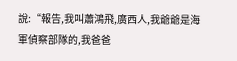說:“報告,我叫蕭鴻飛,廣西人,我爺爺是海軍偵察部隊的,我爸爸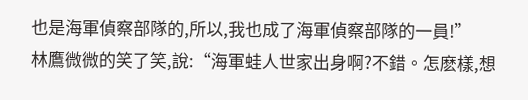也是海軍偵察部隊的,所以,我也成了海軍偵察部隊的一員!”
林鷹微微的笑了笑,說:“海軍蛙人世家出身啊?不錯。怎麽樣,想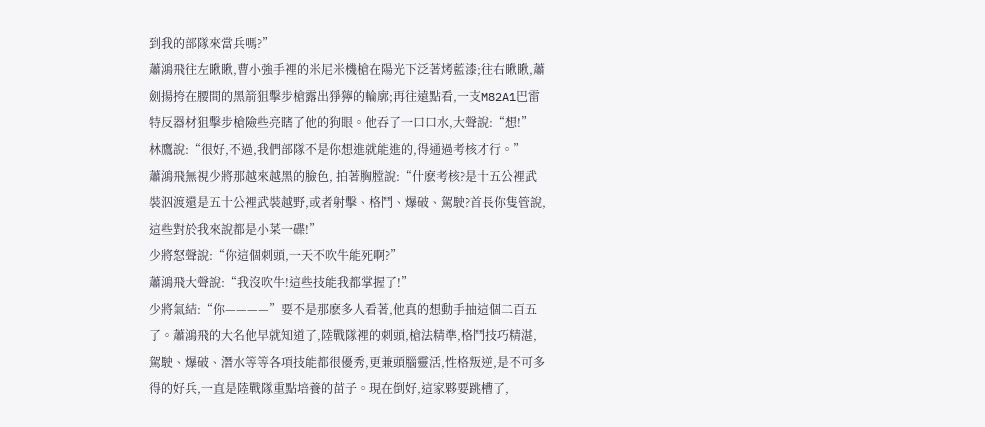到我的部隊來當兵嗎?”
蕭鴻飛往左瞅瞅,曹小強手裡的米尼米機槍在陽光下泛著烤藍漆;往右瞅瞅,蕭劍揚挎在腰間的黑箭狙擊步槍露出猙獰的輪廓;再往遠點看,一支M82A1巴雷特反器材狙擊步槍險些亮瞎了他的狗眼。他吞了一口口水,大聲說:“想!”
林鷹說:“很好,不過,我們部隊不是你想進就能進的,得通過考核才行。”
蕭鴻飛無視少將那越來越黑的臉色, 拍著胸膛說:“什麽考核?是十五公裡武裝泅渡還是五十公裡武裝越野,或者射擊、格鬥、爆破、駕駛?首長你隻管說,這些對於我來說都是小菜一碟!”
少將怒聲說:“你這個刺頭,一天不吹牛能死啊?”
蕭鴻飛大聲說:“我沒吹牛!這些技能我都掌握了!”
少將氣結:“你————”要不是那麽多人看著,他真的想動手抽這個二百五了。蕭鴻飛的大名他早就知道了,陸戰隊裡的刺頭,槍法精準,格鬥技巧精湛,駕駛、爆破、潛水等等各項技能都很優秀,更兼頭腦靈活,性格叛逆,是不可多得的好兵,一直是陸戰隊重點培養的苗子。現在倒好,這家夥要跳槽了,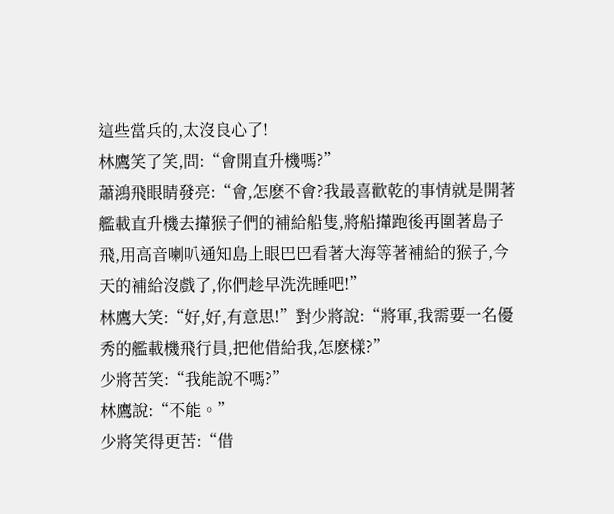這些當兵的,太沒良心了!
林鷹笑了笑,問:“會開直升機嗎?”
蕭鴻飛眼睛發亮:“會,怎麽不會?我最喜歡乾的事情就是開著艦載直升機去攆猴子們的補給船隻,將船攆跑後再圍著島子飛,用高音喇叭通知島上眼巴巴看著大海等著補給的猴子,今天的補給沒戲了,你們趁早洗洗睡吧!”
林鷹大笑:“好,好,有意思!”對少將說:“將軍,我需要一名優秀的艦載機飛行員,把他借給我,怎麽樣?”
少將苦笑:“我能說不嗎?”
林鷹說:“不能。”
少將笑得更苦:“借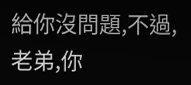給你沒問題,不過,老弟,你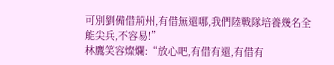可別劉備借荊州,有借無還哪,我們陸戰隊培養幾名全能尖兵,不容易!”
林鷹笑容燦爛:“放心吧,有借有還,有借有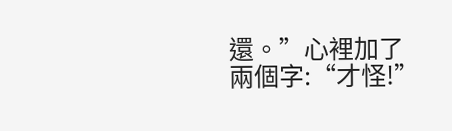還。”心裡加了兩個字:“才怪!”